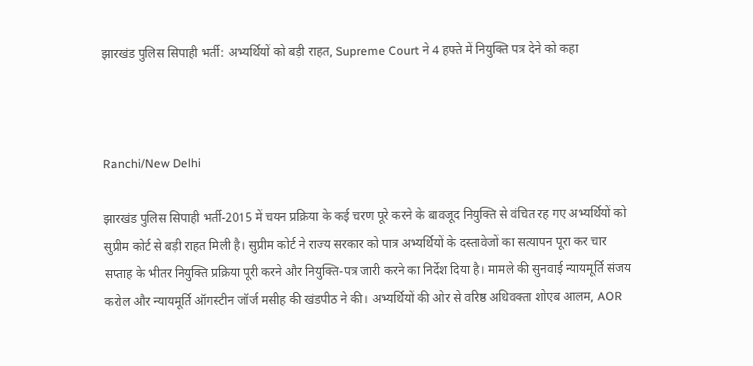झारखंड पुलिस सिपाही भर्ती: अभ्यर्थियों को बड़ी राहत, Supreme Court ने 4 हफ्ते में नियुक्ति पत्र देने को कहा



Ranchi/New Delhi

झारखंड पुलिस सिपाही भर्ती-2015 में चयन प्रक्रिया के कई चरण पूरे करने के बावजूद नियुक्ति से वंचित रह गए अभ्यर्थियों को सुप्रीम कोर्ट से बड़ी राहत मिली है। सुप्रीम कोर्ट ने राज्य सरकार को पात्र अभ्यर्थियों के दस्तावेजों का सत्यापन पूरा कर चार सप्ताह के भीतर नियुक्ति प्रक्रिया पूरी करने और नियुक्ति-पत्र जारी करने का निर्देश दिया है। मामले की सुनवाई न्यायमूर्ति संजय करोल और न्यायमूर्ति ऑगस्टीन जॉर्ज मसीह की खंडपीठ ने की। अभ्यर्थियों की ओर से वरिष्ठ अधिवक्ता शोएब आलम, AOR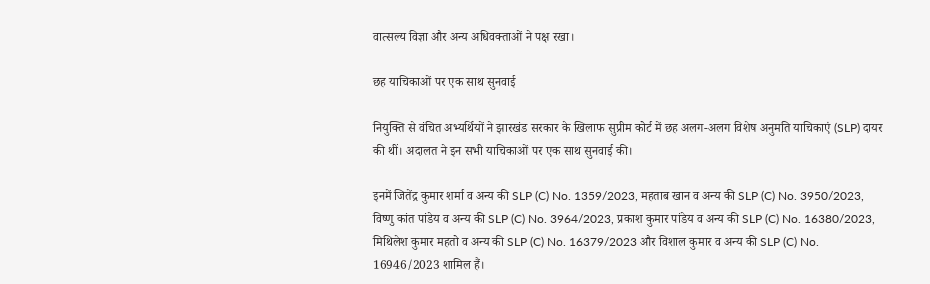वात्सल्य विज्ञा और अन्य अधिवक्ताओं ने पक्ष रखा।

छह याचिकाओं पर एक साथ सुनवाई

नियुक्ति से वंचित अभ्यर्थियों ने झारखंड सरकार के खिलाफ सुप्रीम कोर्ट में छह अलग-अलग विशेष अनुमति याचिकाएं (SLP) दायर की थीं। अदालत ने इन सभी याचिकाओं पर एक साथ सुनवाई की।

इनमें जितेंद्र कुमार शर्मा व अन्य की SLP (C) No. 1359/2023, महताब खान व अन्य की SLP (C) No. 3950/2023, विष्णु कांत पांडेय व अन्य की SLP (C) No. 3964/2023, प्रकाश कुमार पांडेय व अन्य की SLP (C) No. 16380/2023, मिथिलेश कुमार महतो व अन्य की SLP (C) No. 16379/2023 और विशाल कुमार व अन्य की SLP (C) No. 16946/2023 शामिल हैं।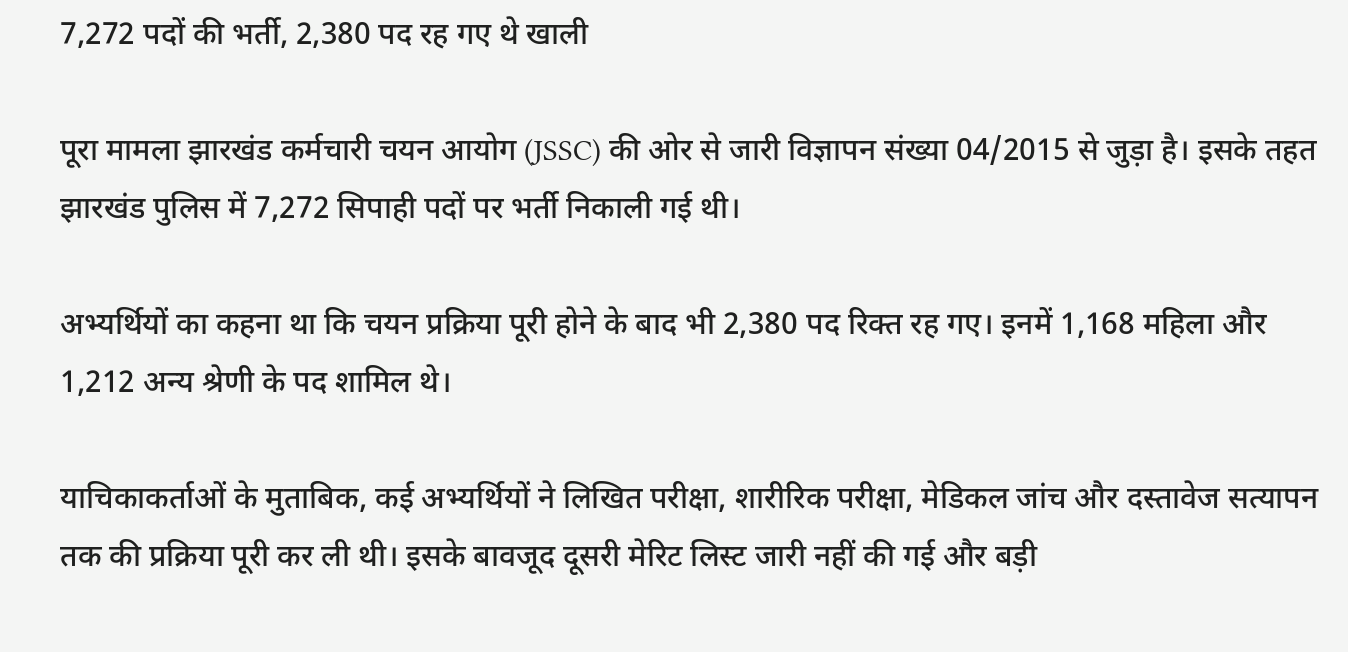7,272 पदों की भर्ती, 2,380 पद रह गए थे खाली

पूरा मामला झारखंड कर्मचारी चयन आयोग (JSSC) की ओर से जारी विज्ञापन संख्या 04/2015 से जुड़ा है। इसके तहत झारखंड पुलिस में 7,272 सिपाही पदों पर भर्ती निकाली गई थी।

अभ्यर्थियों का कहना था कि चयन प्रक्रिया पूरी होने के बाद भी 2,380 पद रिक्त रह गए। इनमें 1,168 महिला और 1,212 अन्य श्रेणी के पद शामिल थे।

याचिकाकर्ताओं के मुताबिक, कई अभ्यर्थियों ने लिखित परीक्षा, शारीरिक परीक्षा, मेडिकल जांच और दस्तावेज सत्यापन तक की प्रक्रिया पूरी कर ली थी। इसके बावजूद दूसरी मेरिट लिस्ट जारी नहीं की गई और बड़ी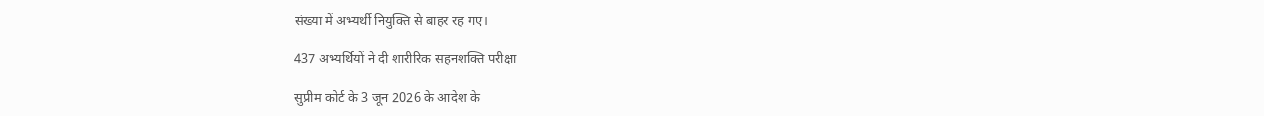संख्या में अभ्यर्थी नियुक्ति से बाहर रह गए।

437 अभ्यर्थियों ने दी शारीरिक सहनशक्ति परीक्षा

सुप्रीम कोर्ट के 3 जून 2026 के आदेश के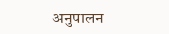अनुपालन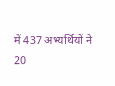में 437 अभ्यर्थियों ने 20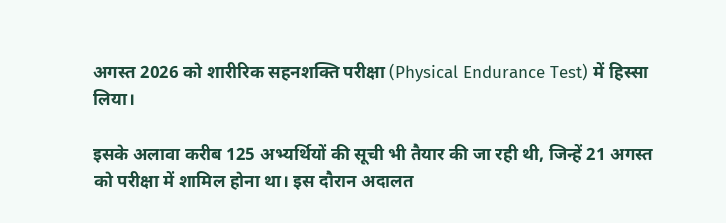अगस्त 2026 को शारीरिक सहनशक्ति परीक्षा (Physical Endurance Test) में हिस्सा लिया।

इसके अलावा करीब 125 अभ्यर्थियों की सूची भी तैयार की जा रही थी, जिन्हें 21 अगस्त को परीक्षा में शामिल होना था। इस दौरान अदालत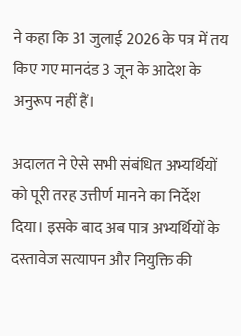ने कहा कि 31 जुलाई 2026 के पत्र में तय किए गए मानदंड 3 जून के आदेश के अनुरूप नहीं हैं।

अदालत ने ऐसे सभी संबंधित अभ्यर्थियों को पूरी तरह उत्तीर्ण मानने का निर्देश दिया। इसके बाद अब पात्र अभ्यर्थियों के दस्तावेज सत्यापन और नियुक्ति की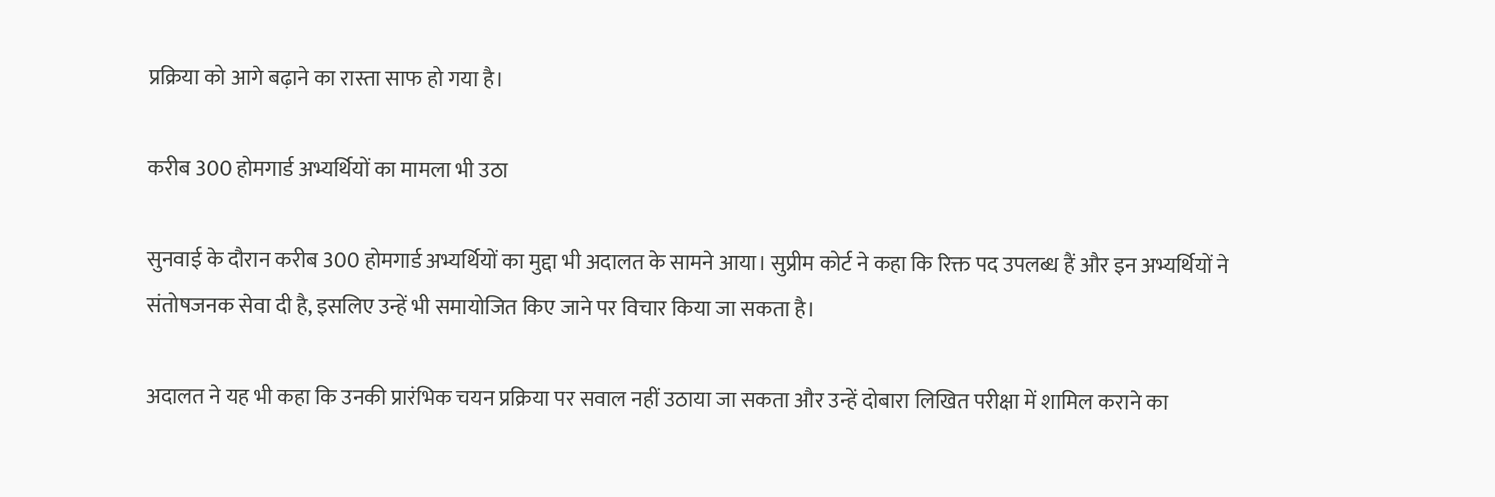प्रक्रिया को आगे बढ़ाने का रास्ता साफ हो गया है।

करीब 300 होमगार्ड अभ्यर्थियों का मामला भी उठा

सुनवाई के दौरान करीब 300 होमगार्ड अभ्यर्थियों का मुद्दा भी अदालत के सामने आया। सुप्रीम कोर्ट ने कहा कि रिक्त पद उपलब्ध हैं और इन अभ्यर्थियों ने संतोषजनक सेवा दी है, इसलिए उन्हें भी समायोजित किए जाने पर विचार किया जा सकता है।

अदालत ने यह भी कहा कि उनकी प्रारंभिक चयन प्रक्रिया पर सवाल नहीं उठाया जा सकता और उन्हें दोबारा लिखित परीक्षा में शामिल कराने का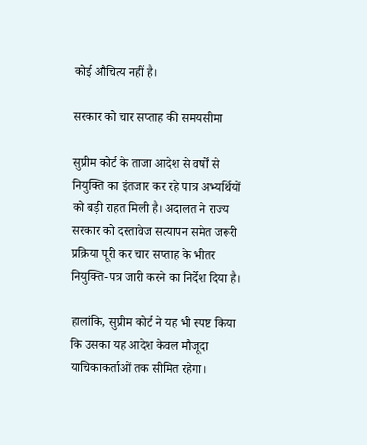कोई औचित्य नहीं है।

सरकार को चार सप्ताह की समयसीमा

सुप्रीम कोर्ट के ताजा आदेश से वर्षों से नियुक्ति का इंतजार कर रहे पात्र अभ्यर्थियों को बड़ी राहत मिली है। अदालत ने राज्य सरकार को दस्तावेज सत्यापन समेत जरूरी प्रक्रिया पूरी कर चार सप्ताह के भीतर नियुक्ति-पत्र जारी करने का निर्देश दिया है।

हालांकि, सुप्रीम कोर्ट ने यह भी स्पष्ट किया कि उसका यह आदेश केवल मौजूदा याचिकाकर्ताओं तक सीमित रहेगा।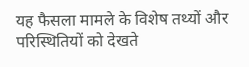यह फैसला मामले के विशेष तथ्यों और परिस्थितियों को देखते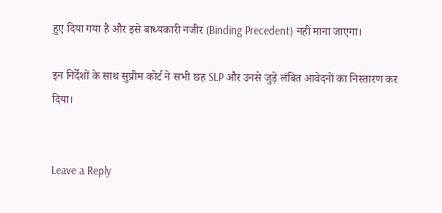हुए दिया गया है और इसे बाध्यकारी नजीर (Binding Precedent) नहीं माना जाएगा।

इन निर्देशों के साथ सुप्रीम कोर्ट ने सभी छह SLP और उनसे जुड़े लंबित आवेदनों का निस्तारण कर दिया।


Leave a Reply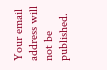Your email address will not be published.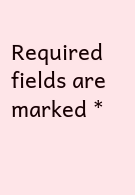Required fields are marked *